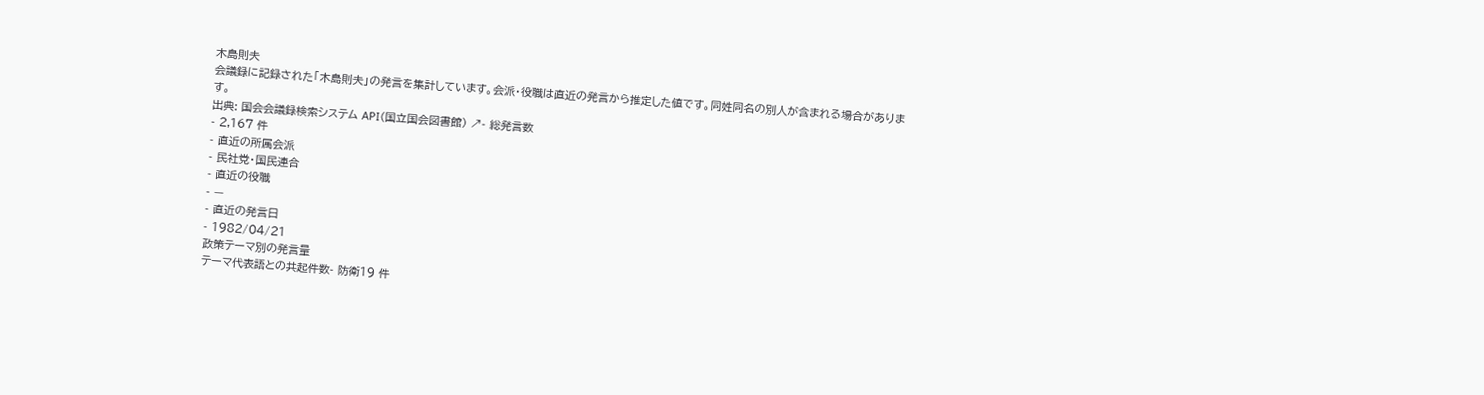木島則夫
会議録に記録された「木島則夫」の発言を集計しています。会派・役職は直近の発言から推定した値です。同姓同名の別人が含まれる場合があります。
出典: 国会会議録検索システム API(国立国会図書館) ↗- 総発言数
- 2,167 件
- 直近の所属会派
- 民社党・国民連合
- 直近の役職
- —
- 直近の発言日
- 1982/04/21
政策テーマ別の発言量
テーマ代表語との共起件数- 防衛19 件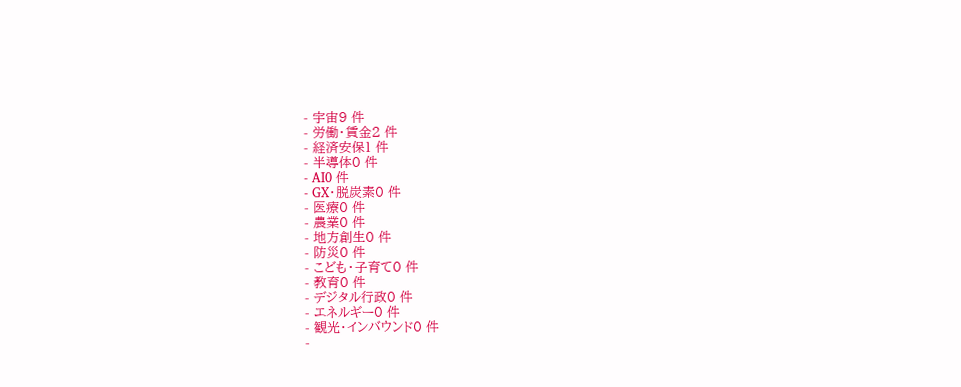- 宇宙9 件
- 労働・賃金2 件
- 経済安保1 件
- 半導体0 件
- AI0 件
- GX・脱炭素0 件
- 医療0 件
- 農業0 件
- 地方創生0 件
- 防災0 件
- こども・子育て0 件
- 教育0 件
- デジタル行政0 件
- エネルギー0 件
- 観光・インバウンド0 件
-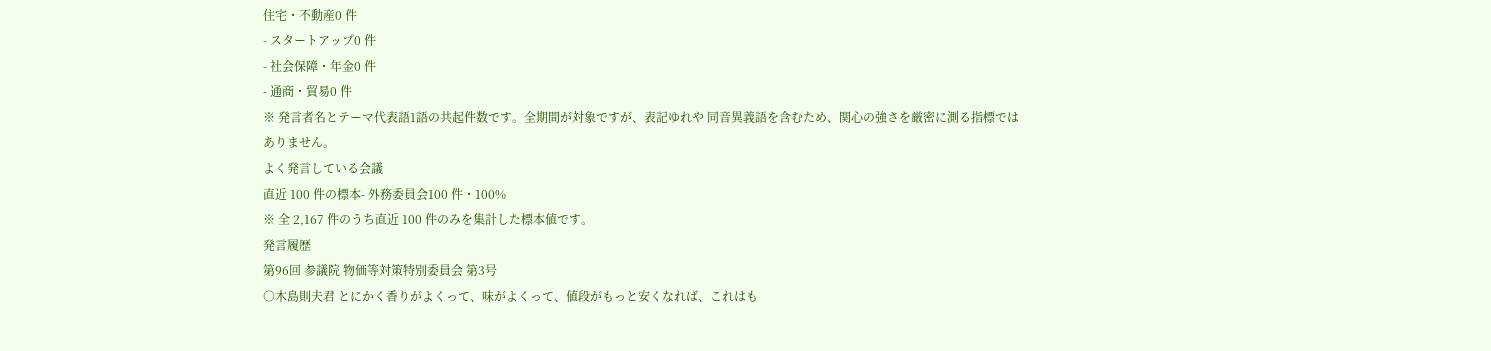住宅・不動産0 件
- スタートアップ0 件
- 社会保障・年金0 件
- 通商・貿易0 件
※ 発言者名とテーマ代表語1語の共起件数です。全期間が対象ですが、表記ゆれや 同音異義語を含むため、関心の強さを厳密に測る指標ではありません。
よく発言している会議
直近 100 件の標本- 外務委員会100 件・100%
※ 全 2,167 件のうち直近 100 件のみを集計した標本値です。
発言履歴
第96回 参議院 物価等対策特別委員会 第3号
○木島則夫君 とにかく香りがよくって、味がよくって、値段がもっと安くなれば、これはも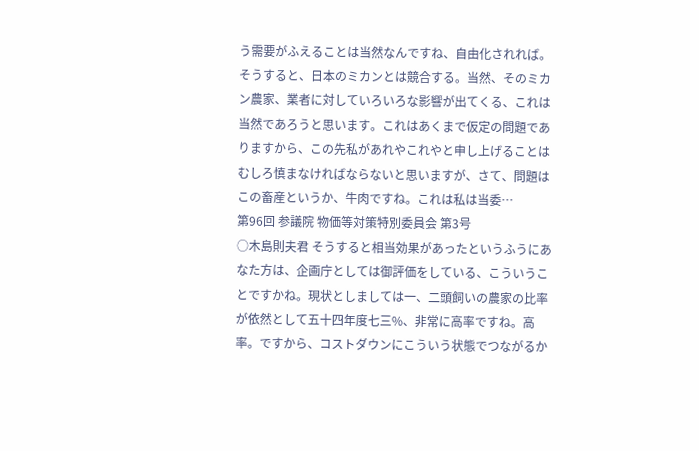う需要がふえることは当然なんですね、自由化されれば。そうすると、日本のミカンとは競合する。当然、そのミカン農家、業者に対していろいろな影響が出てくる、これは当然であろうと思います。これはあくまで仮定の問題でありますから、この先私があれやこれやと申し上げることはむしろ慎まなければならないと思いますが、さて、問題はこの畜産というか、牛肉ですね。これは私は当委…
第96回 参議院 物価等対策特別委員会 第3号
○木島則夫君 そうすると相当効果があったというふうにあなた方は、企画庁としては御評価をしている、こういうことですかね。現状としましては一、二頭飼いの農家の比率が依然として五十四年度七三%、非常に高率ですね。高率。ですから、コストダウンにこういう状態でつながるか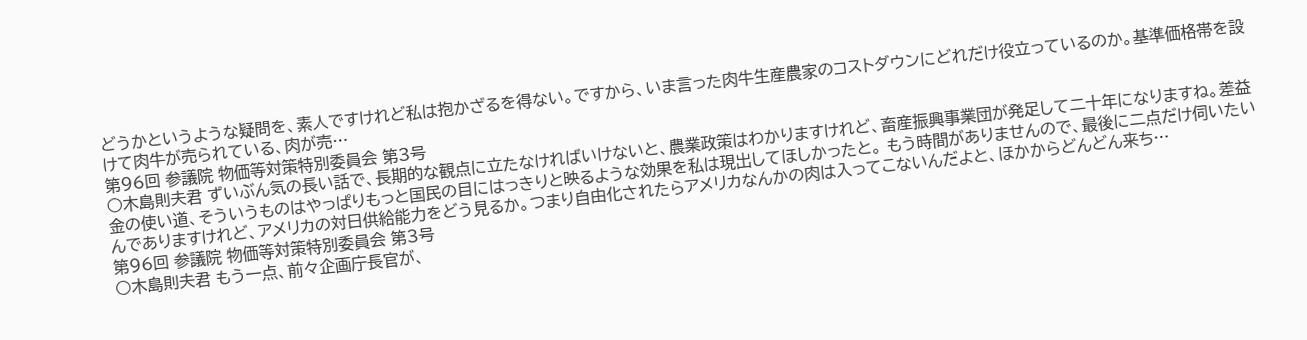どうかというような疑問を、素人ですけれど私は抱かざるを得ない。ですから、いま言った肉牛生産農家のコストダウンにどれだけ役立っているのか。基準価格帯を設けて肉牛が売られている、肉が売…
第96回 参議院 物価等対策特別委員会 第3号
○木島則夫君 ずいぶん気の長い話で、長期的な観点に立たなければいけないと、農業政策はわかりますけれど、畜産振興事業団が発足して二十年になりますね。差益金の使い道、そういうものはやっぱりもっと国民の目にはっきりと映るような効果を私は現出してほしかったと。 もう時間がありませんので、最後に二点だけ伺いたいんでありますけれど、アメリカの対日供給能力をどう見るか。つまり自由化されたらアメリカなんかの肉は入ってこないんだよと、ほかからどんどん来ち…
第96回 参議院 物価等対策特別委員会 第3号
○木島則夫君 もう一点、前々企画庁長官が、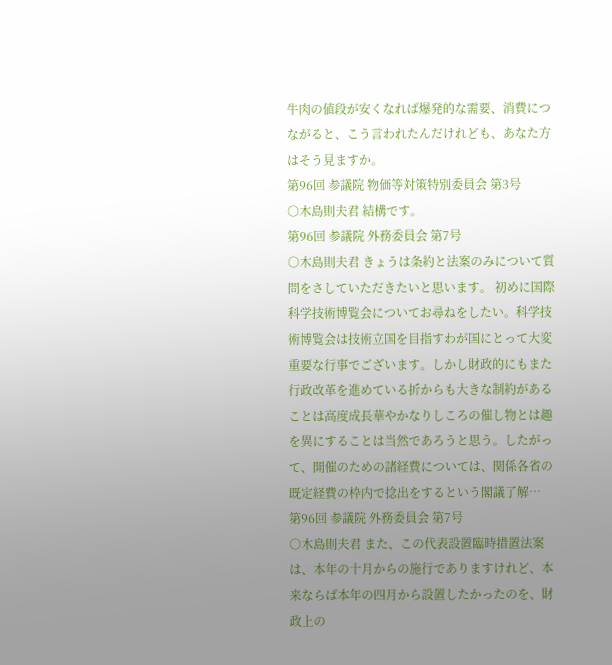牛肉の値段が安くなれば爆発的な需要、消費につながると、こう言われたんだけれども、あなた方はそう見ますか。
第96回 参議院 物価等対策特別委員会 第3号
○木島則夫君 結構です。
第96回 参議院 外務委員会 第7号
○木島則夫君 きょうは条約と法案のみについて質問をさしていただきたいと思います。 初めに国際科学技術博覧会についてお尋ねをしたい。科学技術博覧会は技術立国を目指すわが国にとって大変重要な行事でございます。しかし財政的にもまた行政改革を進めている折からも大きな制約があることは高度成長華やかなりしころの催し物とは趣を異にすることは当然であろうと思う。したがって、開催のための諸経費については、関係各省の既定経費の枠内で捻出をするという閣議了解…
第96回 参議院 外務委員会 第7号
○木島則夫君 また、この代表設置臨時措置法案は、本年の十月からの施行でありますけれど、本来ならば本年の四月から設置したかったのを、財政上の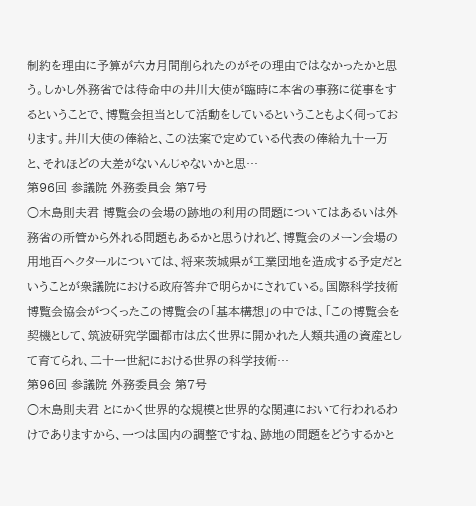制約を理由に予算が六カ月間削られたのがその理由ではなかったかと思う。しかし外務省では待命中の井川大使が臨時に本省の事務に従事をするということで、博覧会担当として活動をしているということもよく伺っております。井川大使の俸給と、この法案で定めている代表の俸給九十一万と、それほどの大差がないんじゃないかと思…
第96回 参議院 外務委員会 第7号
○木島則夫君 博覧会の会場の跡地の利用の問題についてはあるいは外務省の所管から外れる問題もあるかと思うけれど、博覧会のメーン会場の用地百ヘクタールについては、将来茨城県が工業団地を造成する予定だということが衆議院における政府答弁で明らかにされている。国際科学技術博覧会協会がつくったこの博覧会の「基本構想」の中では、「この博覧会を契機として、筑波研究学園都市は広く世界に開かれた人類共通の資産として育てられ、二十一世紀における世界の科学技術…
第96回 参議院 外務委員会 第7号
○木島則夫君 とにかく世界的な規模と世界的な関連において行われるわけでありますから、一つは国内の調整ですね、跡地の問題をどうするかと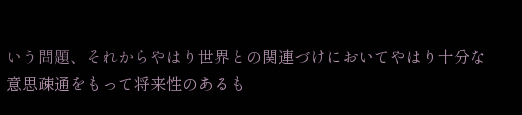いう問題、それからやはり世界との関連づけにおいてやはり十分な意思疎通をもって将来性のあるも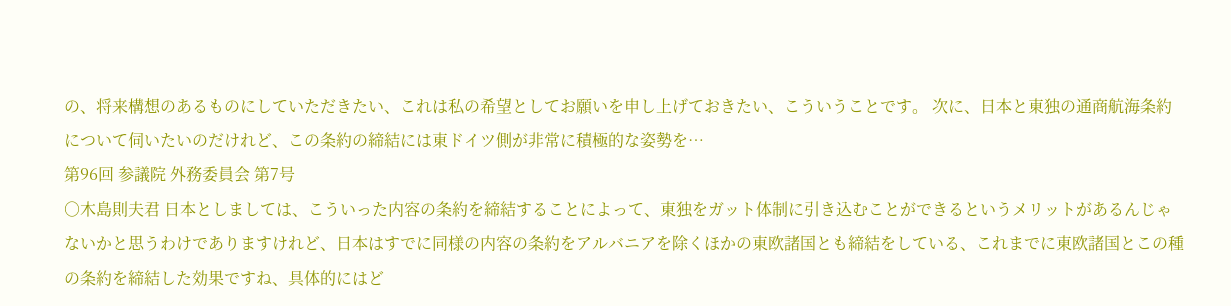の、将来構想のあるものにしていただきたい、これは私の希望としてお願いを申し上げておきたい、こういうことです。 次に、日本と東独の通商航海条約について伺いたいのだけれど、この条約の締結には東ドイツ側が非常に積極的な姿勢を…
第96回 参議院 外務委員会 第7号
○木島則夫君 日本としましては、こういった内容の条約を締結することによって、東独をガット体制に引き込むことができるというメリットがあるんじゃないかと思うわけでありますけれど、日本はすでに同様の内容の条約をアルバニアを除くほかの東欧諸国とも締結をしている、これまでに東欧諸国とこの種の条約を締結した効果ですね、具体的にはど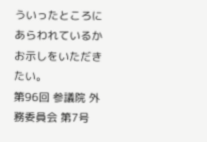ういったところにあらわれているかお示しをいただきたい。
第96回 参議院 外務委員会 第7号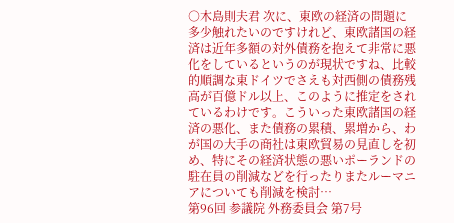○木島則夫君 次に、東欧の経済の問題に多少触れたいのですけれど、東欧諸国の経済は近年多額の対外債務を抱えて非常に悪化をしているというのが現状ですね、比較的順調な東ドイツでさえも対西側の債務残高が百億ドル以上、このように推定をされているわけです。こういった東欧諸国の経済の悪化、また債務の累積、累増から、わが国の大手の商社は東欧貿易の見直しを初め、特にその経済状態の悪いポーランドの駐在員の削減などを行ったりまたルーマニアについても削減を検討…
第96回 参議院 外務委員会 第7号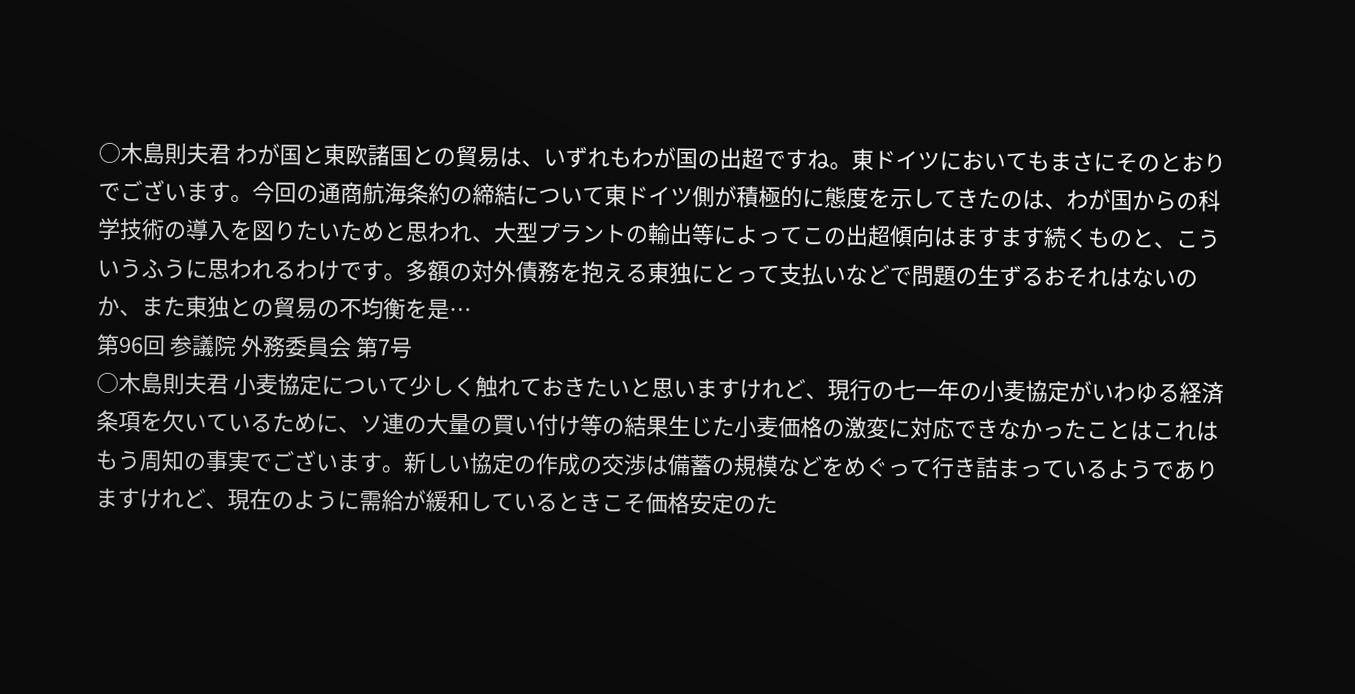○木島則夫君 わが国と東欧諸国との貿易は、いずれもわが国の出超ですね。東ドイツにおいてもまさにそのとおりでございます。今回の通商航海条約の締結について東ドイツ側が積極的に態度を示してきたのは、わが国からの科学技術の導入を図りたいためと思われ、大型プラントの輸出等によってこの出超傾向はますます続くものと、こういうふうに思われるわけです。多額の対外債務を抱える東独にとって支払いなどで問題の生ずるおそれはないのか、また東独との貿易の不均衡を是…
第96回 参議院 外務委員会 第7号
○木島則夫君 小麦協定について少しく触れておきたいと思いますけれど、現行の七一年の小麦協定がいわゆる経済条項を欠いているために、ソ連の大量の買い付け等の結果生じた小麦価格の激変に対応できなかったことはこれはもう周知の事実でございます。新しい協定の作成の交渉は備蓄の規模などをめぐって行き詰まっているようでありますけれど、現在のように需給が緩和しているときこそ価格安定のた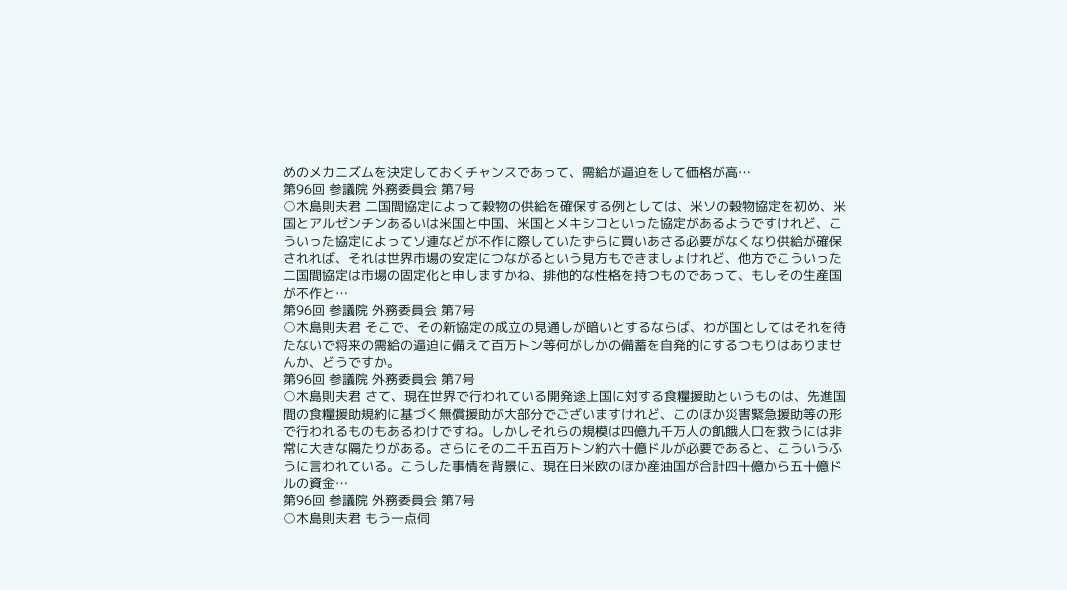めのメカニズムを決定しておくチャンスであって、需給が逼迫をして価格が高…
第96回 参議院 外務委員会 第7号
○木島則夫君 二国間協定によって穀物の供給を確保する例としては、米ソの穀物協定を初め、米国とアルゼンチンあるいは米国と中国、米国とメキシコといった協定があるようですけれど、こういった協定によってソ連などが不作に際していたずらに買いあさる必要がなくなり供給が確保されれば、それは世界市場の安定につながるという見方もできましょけれど、他方でこういった二国間協定は市場の固定化と申しますかね、排他的な性格を持つものであって、もしその生産国が不作と…
第96回 参議院 外務委員会 第7号
○木島則夫君 そこで、その新協定の成立の見通しが暗いとするならば、わが国としてはそれを待たないで将来の需給の逼迫に備えて百万トン等何がしかの備蓄を自発的にするつもりはありませんか、どうですか。
第96回 参議院 外務委員会 第7号
○木島則夫君 さて、現在世界で行われている開発途上国に対する食糧援助というものは、先進国間の食糧援助規約に基づく無償援助が大部分でございますけれど、このほか災害緊急援助等の形で行われるものもあるわけですね。しかしそれらの規模は四億九千万人の飢餓人口を救うには非常に大きな隔たりがある。さらにその二千五百万トン約六十億ドルが必要であると、こういうふうに言われている。こうした事情を背景に、現在日米欧のほか産油国が合計四十億から五十億ドルの資金…
第96回 参議院 外務委員会 第7号
○木島則夫君 もう一点伺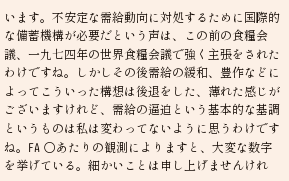います。不安定な需給動向に対処するために国際的な備蓄機構が必要だという声は、この前の食糧会議、一九七四年の世界食糧会議で強く主張をされたわけですね。しかしその後需給の緩和、豊作などによってこういった構想は後退をした、薄れた感じがございますけれど、需給の逼迫という基本的な基調というものは私は変わってないように思うわけですね。FA ○あたりの観測によりますと、大変な数字を挙げている。細かいことは申し上げませんけれ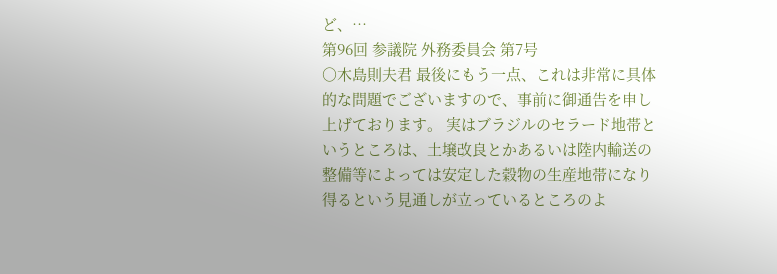ど、…
第96回 参議院 外務委員会 第7号
○木島則夫君 最後にもう一点、これは非常に具体的な問題でございますので、事前に御通告を申し上げております。 実はブラジルのセラード地帯というところは、土壌改良とかあるいは陸内輸送の整備等によっては安定した穀物の生産地帯になり得るという見通しが立っているところのよ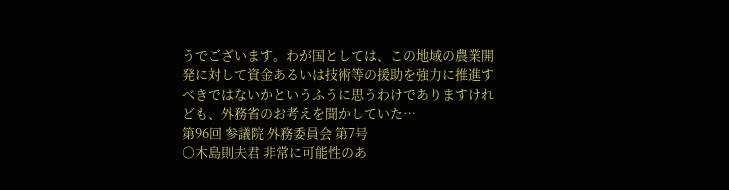うでございます。わが国としては、この地域の農業開発に対して資金あるいは技術等の援助を強力に推進すべきではないかというふうに思うわけでありますけれども、外務省のお考えを聞かしていた…
第96回 参議院 外務委員会 第7号
○木島則夫君 非常に可能性のあ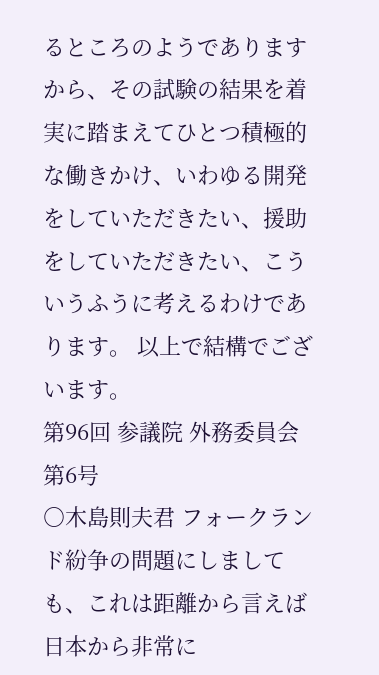るところのようでありますから、その試験の結果を着実に踏まえてひとつ積極的な働きかけ、いわゆる開発をしていただきたい、援助をしていただきたい、こういうふうに考えるわけであります。 以上で結構でございます。
第96回 参議院 外務委員会 第6号
○木島則夫君 フォークランド紛争の問題にしましても、これは距離から言えば日本から非常に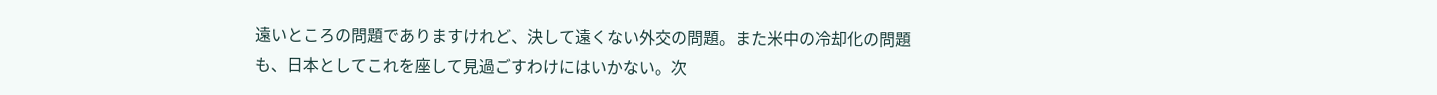遠いところの問題でありますけれど、決して遠くない外交の問題。また米中の冷却化の問題も、日本としてこれを座して見過ごすわけにはいかない。次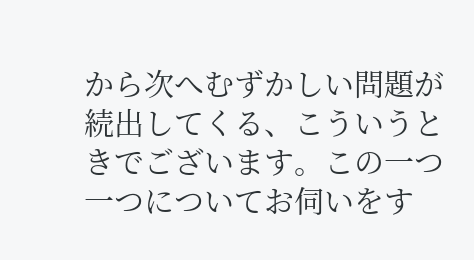から次へむずかしい問題が続出してくる、こういうときでございます。この一つ一つについてお伺いをす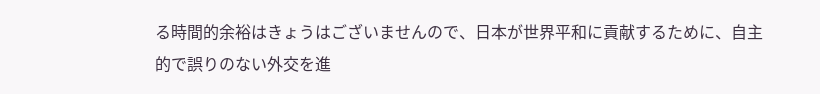る時間的余裕はきょうはございませんので、日本が世界平和に貢献するために、自主的で誤りのない外交を進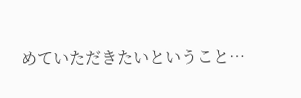めていただきたいということ…